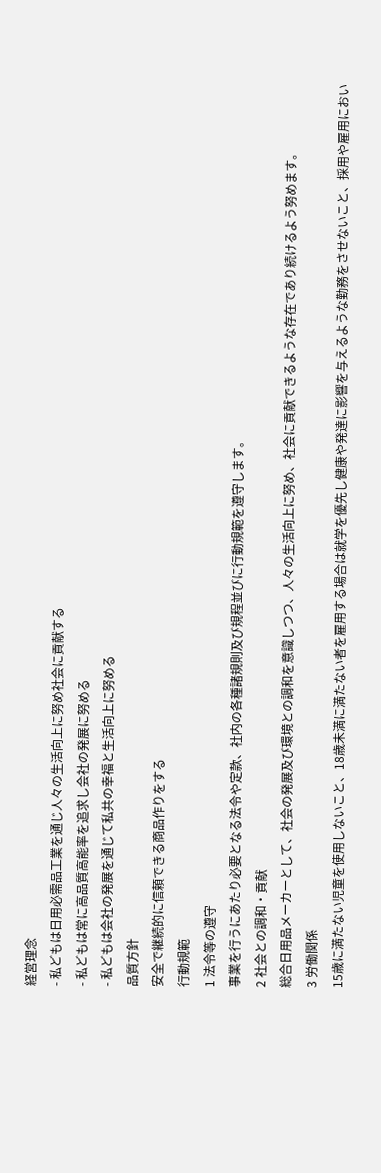経営理念
- 私どもは日用必需品工業を通じ人々の生活向上に努め社会に貢献する
- 私どもは常に高品質高能率を追求し会社の発展に努める
- 私どもは会社の発展を通じて私共の幸福と生活向上に努める
品質方針
安全で継続的に信頼できる商品作りをする
行動規範
1 法令等の遵守
事業を行うにあたり必要となる法令や定款、社内の各種諸規則及び規程並びに行動規範を遵守します。
2 社会との調和・貢献
総合日用品メーカーとして、社会の発展及び環境との調和を意識しつつ、人々の生活向上に努め、社会に貢献できるような存在であり続けるよう努めます。
3 労働関係
15歳に満たない児童を使用しないこと、18歳未満に満たない者を雇用する場合は就学を優先し健康や発達に影響を与えるような勤務をさせないこと、採用や雇用におい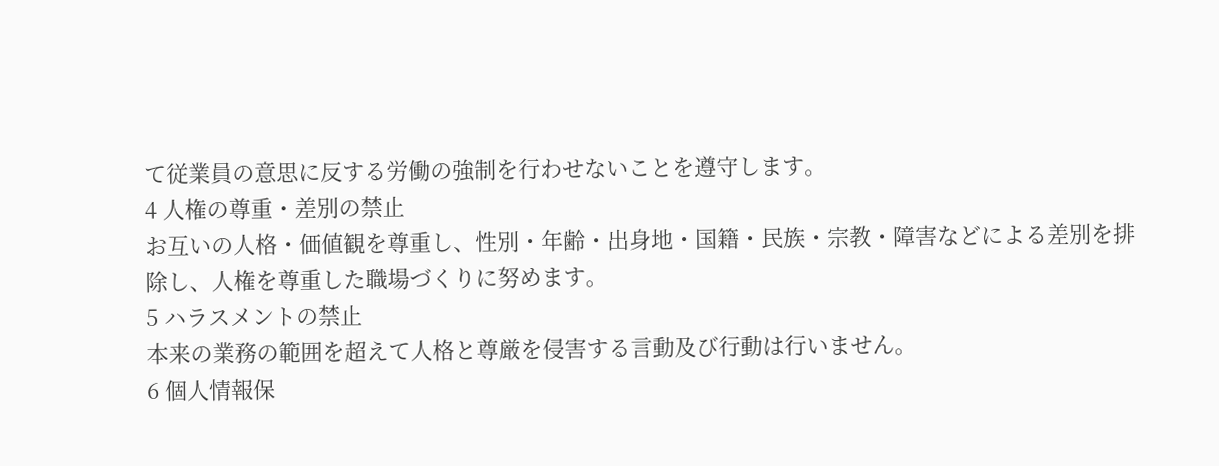て従業員の意思に反する労働の強制を行わせないことを遵守します。
4 人権の尊重・差別の禁止
お互いの人格・価値観を尊重し、性別・年齢・出身地・国籍・民族・宗教・障害などによる差別を排除し、人権を尊重した職場づくりに努めます。
5 ハラスメントの禁止
本来の業務の範囲を超えて人格と尊厳を侵害する言動及び行動は行いません。
6 個人情報保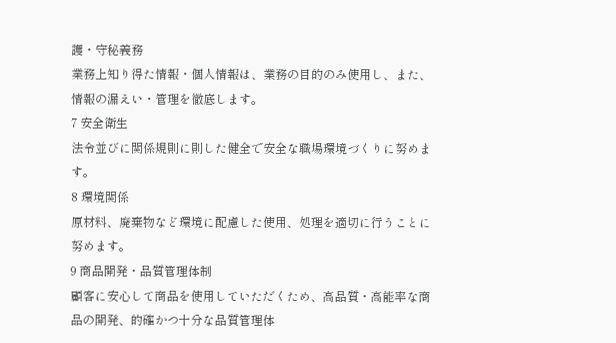護・守秘義務
業務上知り得た情報・個人情報は、業務の目的のみ使用し、また、情報の漏えい・管理を徹底します。
7 安全衛生
法令並びに関係規則に則した健全で安全な職場環境づくりに努めます。
8 環境関係
原材料、廃棄物など環境に配慮した使用、処理を適切に行うことに努めます。
9 商品開発・品質管理体制
顧客に安心して商品を使用していただくため、高品質・高能率な商品の開発、的確かつ十分な品質管理体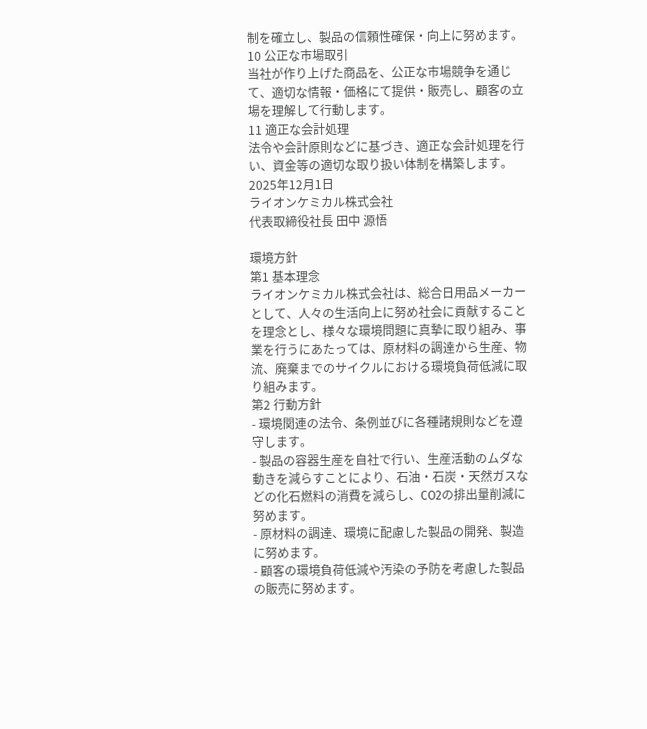制を確立し、製品の信頼性確保・向上に努めます。
10 公正な市場取引
当社が作り上げた商品を、公正な市場競争を通じて、適切な情報・価格にて提供・販売し、顧客の立場を理解して行動します。
11 適正な会計処理
法令や会計原則などに基づき、適正な会計処理を行い、資金等の適切な取り扱い体制を構築します。
2025年12月1日
ライオンケミカル株式会社
代表取締役社長 田中 源悟

環境方針
第1 基本理念
ライオンケミカル株式会社は、総合日用品メーカーとして、人々の生活向上に努め社会に貢献することを理念とし、様々な環境問題に真摯に取り組み、事業を行うにあたっては、原材料の調達から生産、物流、廃棄までのサイクルにおける環境負荷低減に取り組みます。
第2 行動方針
- 環境関連の法令、条例並びに各種諸規則などを遵守します。
- 製品の容器生産を自社で行い、生産活動のムダな動きを減らすことにより、石油・石炭・天然ガスなどの化石燃料の消費を減らし、CO2の排出量削減に努めます。
- 原材料の調達、環境に配慮した製品の開発、製造に努めます。
- 顧客の環境負荷低減や汚染の予防を考慮した製品の販売に努めます。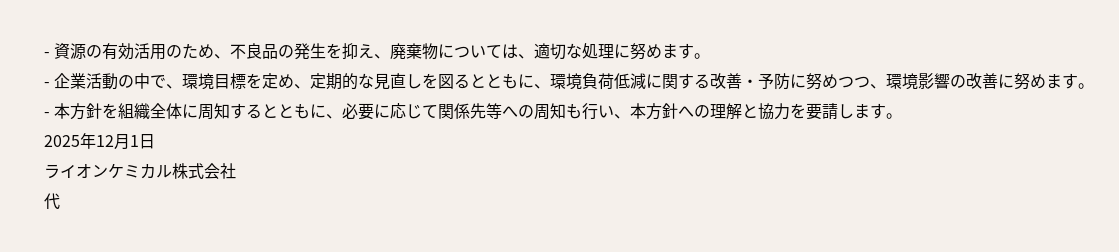- 資源の有効活用のため、不良品の発生を抑え、廃棄物については、適切な処理に努めます。
- 企業活動の中で、環境目標を定め、定期的な見直しを図るとともに、環境負荷低減に関する改善・予防に努めつつ、環境影響の改善に努めます。
- 本方針を組織全体に周知するとともに、必要に応じて関係先等への周知も行い、本方針への理解と協力を要請します。
2025年12月1日
ライオンケミカル株式会社
代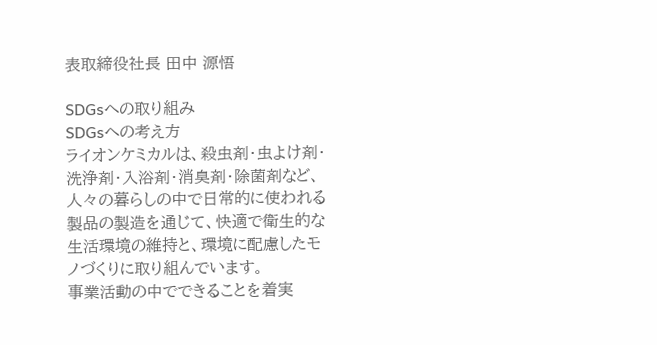表取締役社長 田中 源悟

SDGsへの取り組み
SDGsへの考え方
ライオンケミカルは、殺虫剤・虫よけ剤・洗浄剤・入浴剤・消臭剤・除菌剤など、人々の暮らしの中で日常的に使われる製品の製造を通じて、快適で衛生的な生活環境の維持と、環境に配慮したモノづくりに取り組んでいます。
事業活動の中でできることを着実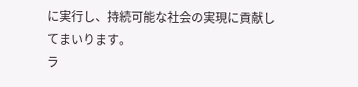に実行し、持続可能な社会の実現に貢献してまいります。
ラ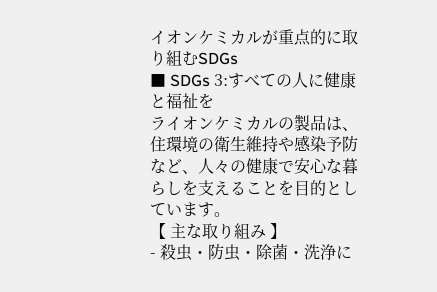イオンケミカルが重点的に取り組むSDGs
■ SDGs 3:すべての人に健康と福祉を
ライオンケミカルの製品は、住環境の衛生維持や感染予防など、人々の健康で安心な暮らしを支えることを目的としています。
【 主な取り組み 】
- 殺虫・防虫・除菌・洗浄に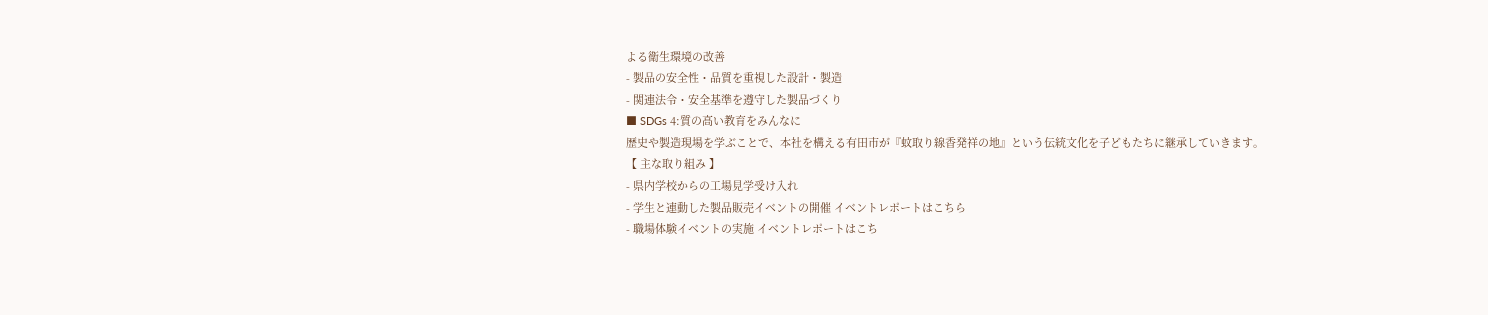よる衛生環境の改善
- 製品の安全性・品質を重視した設計・製造
- 関連法令・安全基準を遵守した製品づくり
■ SDGs 4:質の高い教育をみんなに
歴史や製造現場を学ぶことで、本社を構える有田市が『蚊取り線香発祥の地』という伝統文化を子どもたちに継承していきます。
【 主な取り組み 】
- 県内学校からの工場見学受け入れ
- 学生と連動した製品販売イベントの開催 イベントレポートはこちら
- 職場体験イベントの実施 イベントレポートはこち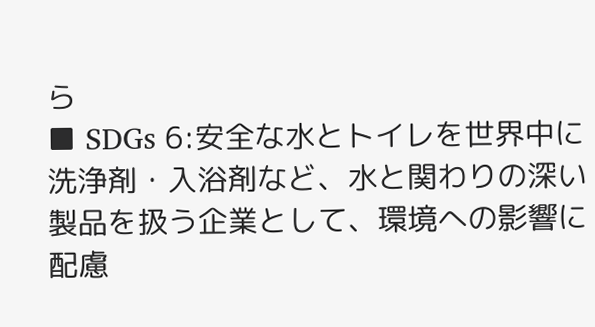ら
■ SDGs 6:安全な水とトイレを世界中に
洗浄剤・入浴剤など、水と関わりの深い製品を扱う企業として、環境への影響に配慮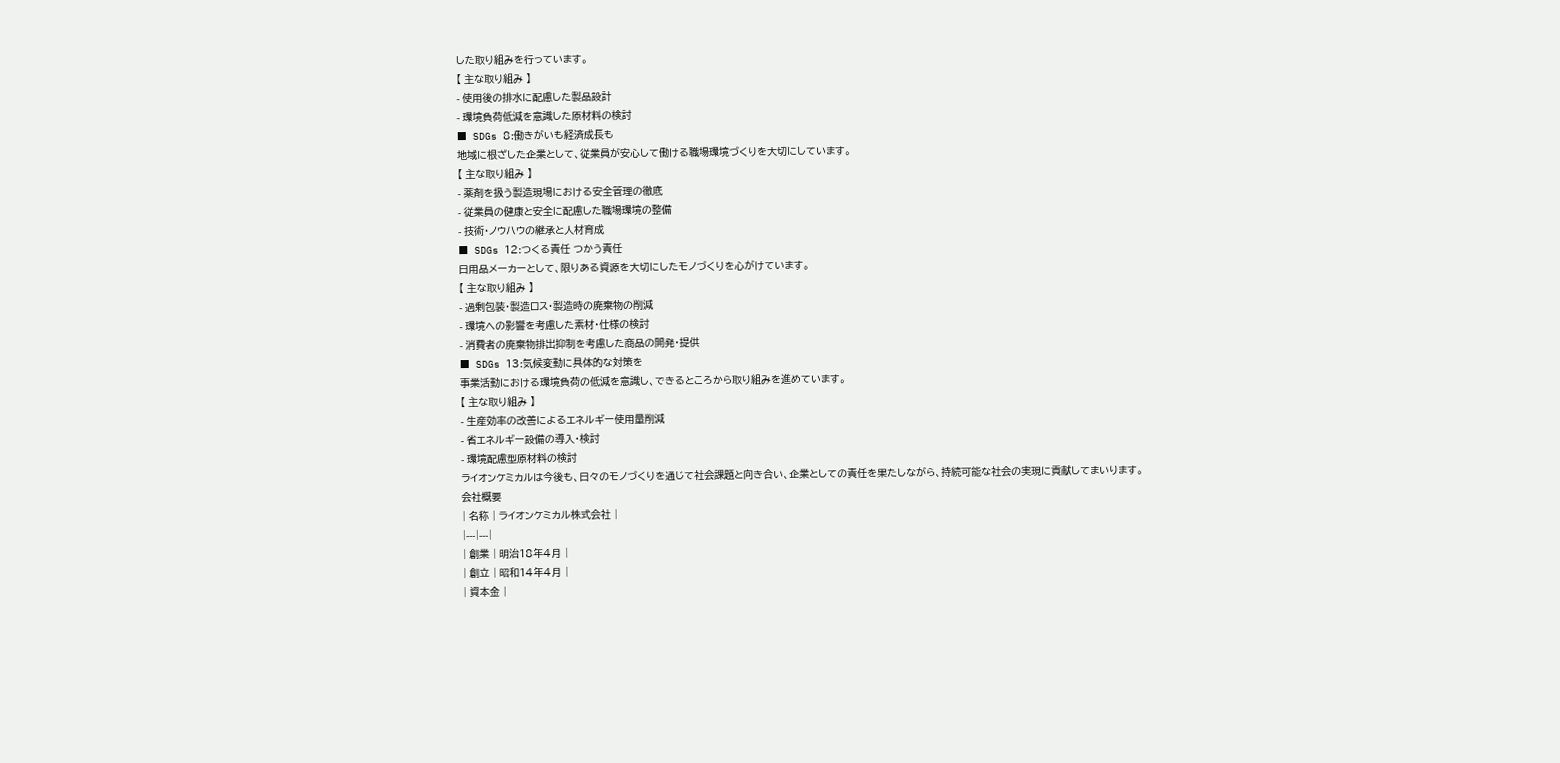した取り組みを行っています。
【 主な取り組み 】
- 使用後の排水に配慮した製品設計
- 環境負荷低減を意識した原材料の検討
■ SDGs 8:働きがいも経済成長も
地域に根ざした企業として、従業員が安心して働ける職場環境づくりを大切にしています。
【 主な取り組み 】
- 薬剤を扱う製造現場における安全管理の徹底
- 従業員の健康と安全に配慮した職場環境の整備
- 技術・ノウハウの継承と人材育成
■ SDGs 12:つくる責任 つかう責任
日用品メーカーとして、限りある資源を大切にしたモノづくりを心がけています。
【 主な取り組み 】
- 過剰包装・製造ロス・製造時の廃棄物の削減
- 環境への影響を考慮した素材・仕様の検討
- 消費者の廃棄物排出抑制を考慮した商品の開発・提供
■ SDGs 13:気候変動に具体的な対策を
事業活動における環境負荷の低減を意識し、できるところから取り組みを進めています。
【 主な取り組み 】
- 生産効率の改善によるエネルギー使用量削減
- 省エネルギー設備の導入・検討
- 環境配慮型原材料の検討
ライオンケミカルは今後も、日々のモノづくりを通じて社会課題と向き合い、企業としての責任を果たしながら、持続可能な社会の実現に貢献してまいります。
会社概要
| 名称 | ライオンケミカル株式会社 |
|---|---|
| 創業 | 明治18年4月 |
| 創立 | 昭和14年4月 |
| 資本金 |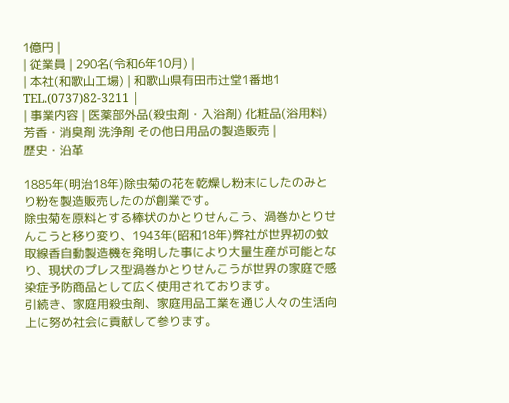1億円 |
| 従業員 | 290名(令和6年10月) |
| 本社(和歌山工場) | 和歌山県有田市辻堂1番地1 TEL.(0737)82-3211 |
| 事業内容 | 医薬部外品(殺虫剤・入浴剤) 化粧品(浴用料) 芳香・消臭剤 洗浄剤 その他日用品の製造販売 |
歴史・沿革

1885年(明治18年)除虫菊の花を乾燥し粉末にしたのみとり粉を製造販売したのが創業です。
除虫菊を原料とする棒状のかとりせんこう、渦巻かとりせんこうと移り変り、1943年(昭和18年)弊社が世界初の蚊取線香自動製造機を発明した事により大量生産が可能となり、現状のプレス型渦巻かとりせんこうが世界の家庭で感染症予防商品として広く使用されております。
引続き、家庭用殺虫剤、家庭用品工業を通じ人々の生活向上に努め社会に貢献して参ります。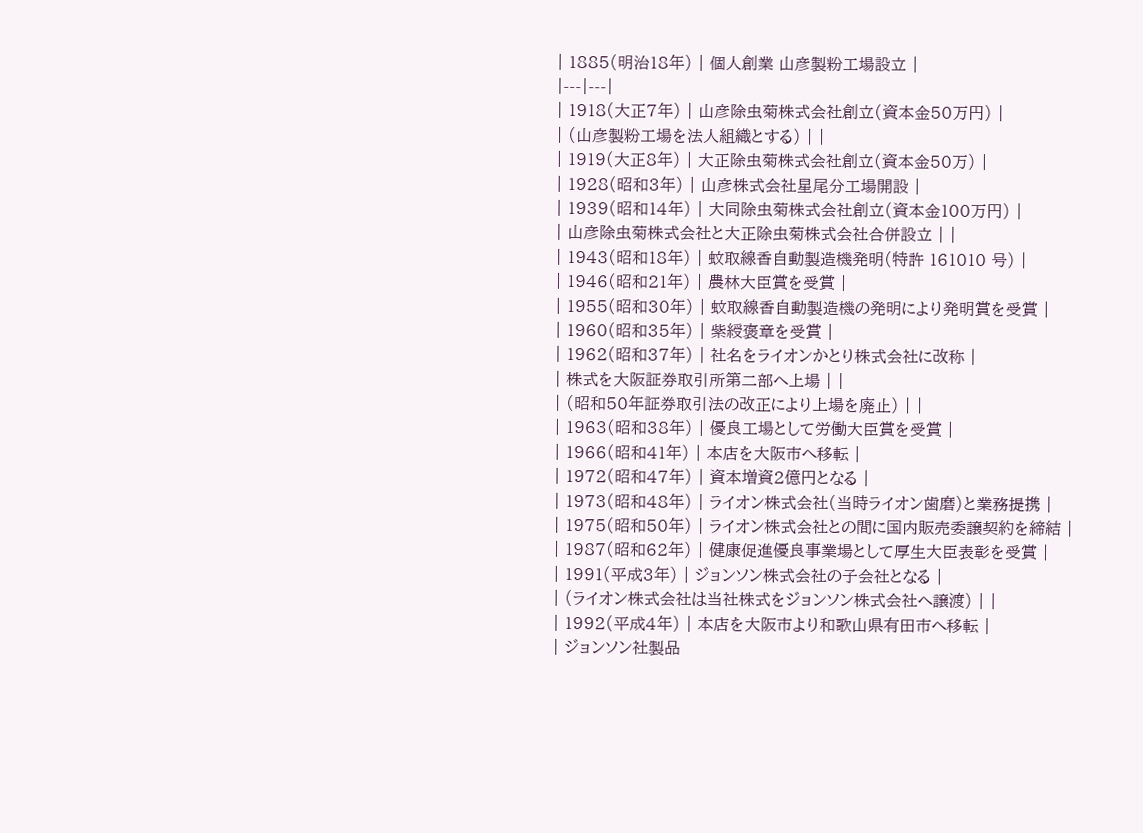| 1885(明治18年) | 個人創業 山彦製粉工場設立 |
|---|---|
| 1918(大正7年) | 山彦除虫菊株式会社創立(資本金50万円) |
| (山彦製粉工場を法人組織とする) | |
| 1919(大正8年) | 大正除虫菊株式会社創立(資本金50万) |
| 1928(昭和3年) | 山彦株式会社星尾分工場開設 |
| 1939(昭和14年) | 大同除虫菊株式会社創立(資本金100万円) |
| 山彦除虫菊株式会社と大正除虫菊株式会社合併設立 | |
| 1943(昭和18年) | 蚊取線香自動製造機発明(特許 161010 号) |
| 1946(昭和21年) | 農林大臣賞を受賞 |
| 1955(昭和30年) | 蚊取線香自動製造機の発明により発明賞を受賞 |
| 1960(昭和35年) | 紫綬褒章を受賞 |
| 1962(昭和37年) | 社名をライオンかとり株式会社に改称 |
| 株式を大阪証券取引所第二部へ上場 | |
| (昭和50年証券取引法の改正により上場を廃止) | |
| 1963(昭和38年) | 優良工場として労働大臣賞を受賞 |
| 1966(昭和41年) | 本店を大阪市へ移転 |
| 1972(昭和47年) | 資本増資2億円となる |
| 1973(昭和48年) | ライオン株式会社(当時ライオン歯磨)と業務提携 |
| 1975(昭和50年) | ライオン株式会社との間に国内販売委譲契約を締結 |
| 1987(昭和62年) | 健康促進優良事業場として厚生大臣表彰を受賞 |
| 1991(平成3年) | ジョンソン株式会社の子会社となる |
| (ライオン株式会社は当社株式をジョンソン株式会社へ譲渡) | |
| 1992(平成4年) | 本店を大阪市より和歌山県有田市へ移転 |
| ジョンソン社製品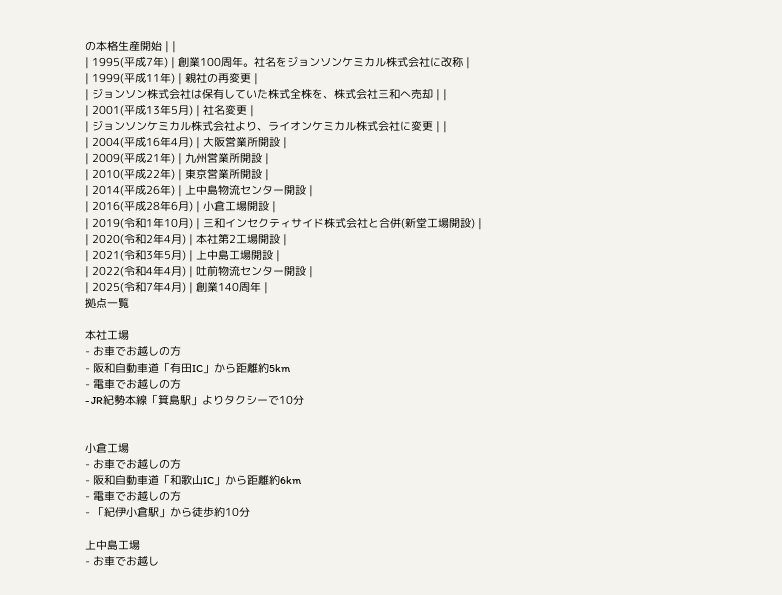の本格生産開始 | |
| 1995(平成7年) | 創業100周年。社名をジョンソンケミカル株式会社に改称 |
| 1999(平成11年) | 親社の再変更 |
| ジョンソン株式会社は保有していた株式全株を、株式会社三和へ売却 | |
| 2001(平成13年5月) | 社名変更 |
| ジョンソンケミカル株式会社より、ライオンケミカル株式会社に変更 | |
| 2004(平成16年4月) | 大阪営業所開設 |
| 2009(平成21年) | 九州営業所開設 |
| 2010(平成22年) | 東京営業所開設 |
| 2014(平成26年) | 上中島物流センター開設 |
| 2016(平成28年6月) | 小倉工場開設 |
| 2019(令和1年10月) | 三和インセクティサイド株式会社と合併(新堂工場開設) |
| 2020(令和2年4月) | 本社第2工場開設 |
| 2021(令和3年5月) | 上中島工場開設 |
| 2022(令和4年4月) | 吐前物流センター開設 |
| 2025(令和7年4月) | 創業140周年 |
拠点一覧

本社工場
- お車でお越しの方
- 阪和自動車道「有田IC」から距離約5km
- 電車でお越しの方
- JR紀勢本線「箕島駅」よりタクシーで10分


小倉工場
- お車でお越しの方
- 阪和自動車道「和歌山IC」から距離約6km
- 電車でお越しの方
- 「紀伊小倉駅」から徒歩約10分

上中島工場
- お車でお越し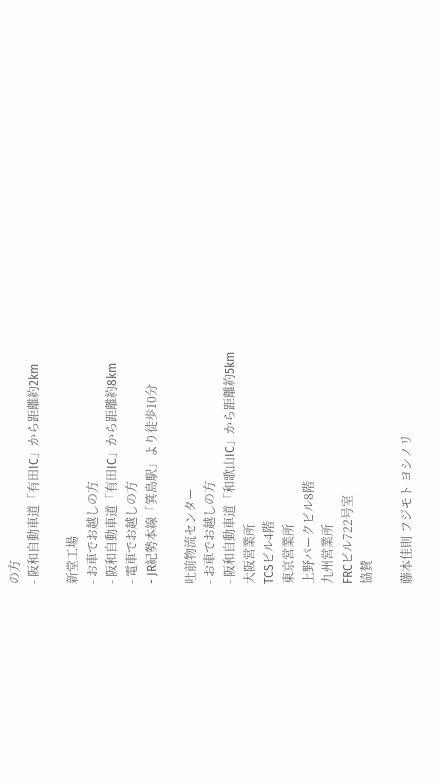の方
- 阪和自動車道「有田IC」から距離約2km

新堂工場
- お車でお越しの方
- 阪和自動車道「有田IC」から距離約8km
- 電車でお越しの方
- JR紀勢本線「箕島駅」より徒歩10分

吐前物流センター
- お車でお越しの方
- 阪和自動車道「和歌山IC」から距離約5km
大阪営業所
TCSビル4階
東京営業所
上野パークビル8階
九州営業所
FRCビル722号室
協賛

藤本佳則 フジモト ヨシノリ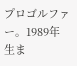プロゴルファー。1989年生ま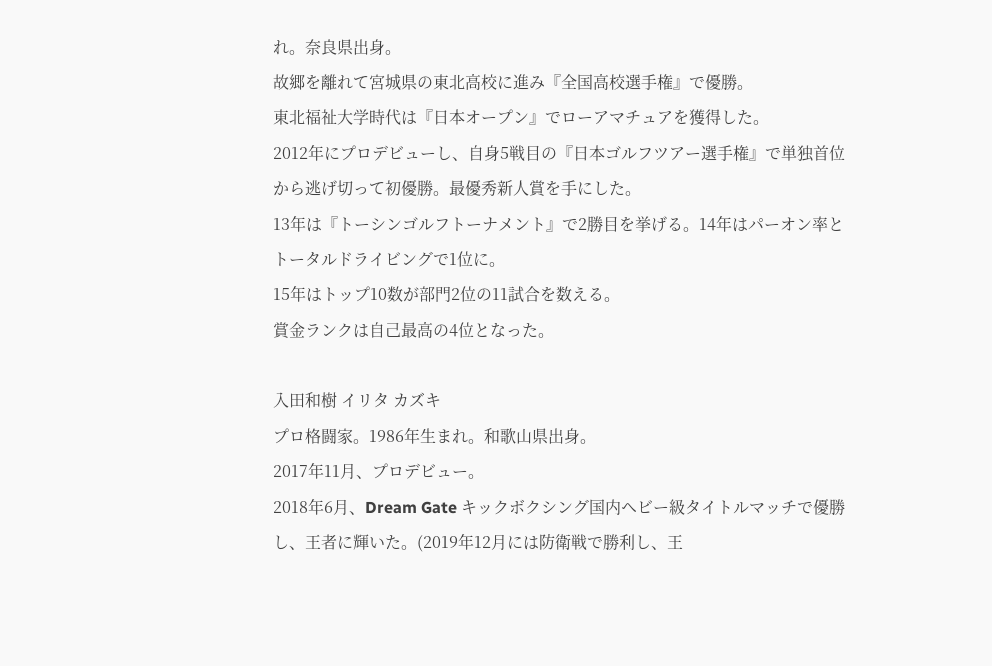れ。奈良県出身。
故郷を離れて宮城県の東北高校に進み『全国高校選手権』で優勝。
東北福祉大学時代は『日本オープン』でローアマチュアを獲得した。
2012年にプロデビューし、自身5戦目の『日本ゴルフツアー選手権』で単独首位から逃げ切って初優勝。最優秀新人賞を手にした。
13年は『トーシンゴルフトーナメント』で2勝目を挙げる。14年はパーオン率とトータルドライビングで1位に。
15年はトップ10数が部門2位の11試合を数える。
賞金ランクは自己最高の4位となった。

入田和樹 イリタ カズキ
プロ格闘家。1986年生まれ。和歌山県出身。
2017年11月、プロデビュー。
2018年6月、Dream Gate キックボクシング国内ヘビー級タイトルマッチで優勝し、王者に輝いた。(2019年12月には防衛戦で勝利し、王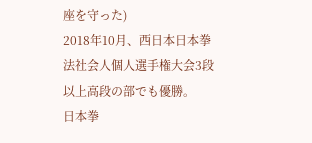座を守った)
2018年10月、西日本日本拳法社会人個人選手権大会3段以上高段の部でも優勝。
日本拳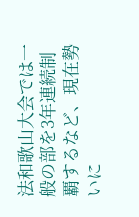法和歌山大会では一般の部を3年連続制覇するなど、現在勢いに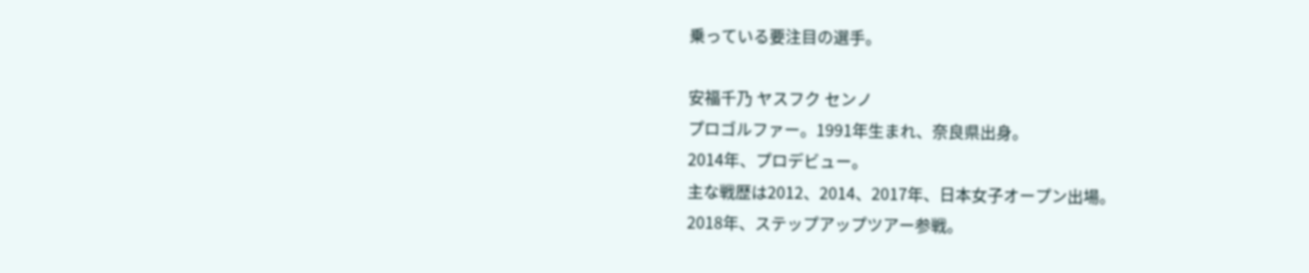乗っている要注目の選手。

安福千乃 ヤスフク センノ
プロゴルファー。1991年生まれ、奈良県出身。
2014年、プロデビュー。
主な戦歴は2012、2014、2017年、日本女子オープン出場。
2018年、ステップアップツアー参戦。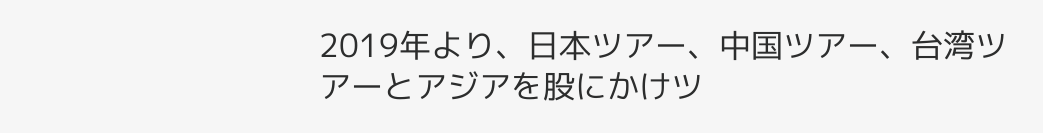2019年より、日本ツアー、中国ツアー、台湾ツアーとアジアを股にかけツ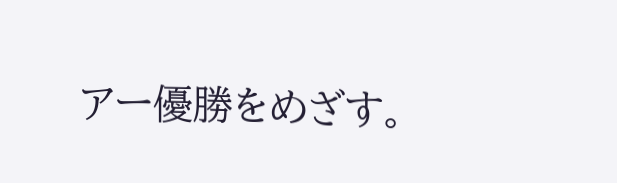アー優勝をめざす。